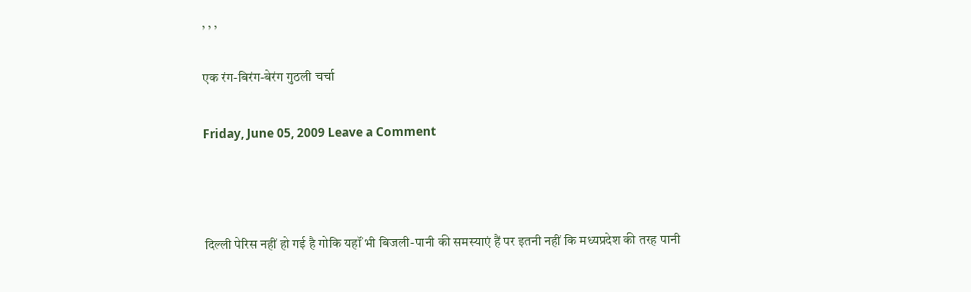, , ,

एक रंग-बिरंग-बेरंग गुठली चर्चा

Friday, June 05, 2009 Leave a Comment



दिल्‍ली पेरिस नहीं हो गई है गोकि यहॉं भी बिजली-पानी की समस्‍याएं हैं पर इतनी नहीं कि मध्‍यप्रदेश की तरह पानी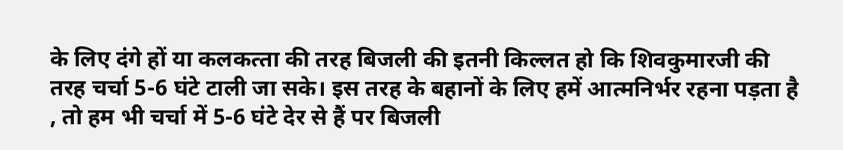के लिए दंगे हों या कलकत्‍ता की तरह बिजली की इतनी किल्‍लत हो कि शिवकुमारजी की तरह चर्चा 5-6 घंटे टाली जा सके। इस तरह के बहानों के लिए हमें आत्‍मनिर्भर रहना पड़ता है , तो हम भी चर्चा में 5-6 घंटे देर से हैं पर बिजली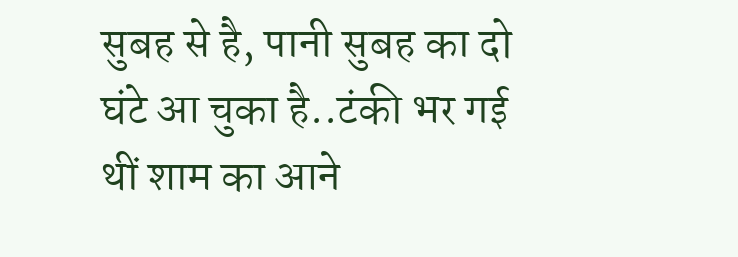सुबह से है, पानी सुबह का दो घंटे आ चुका है..टंकी भर गई थीं शाम का आने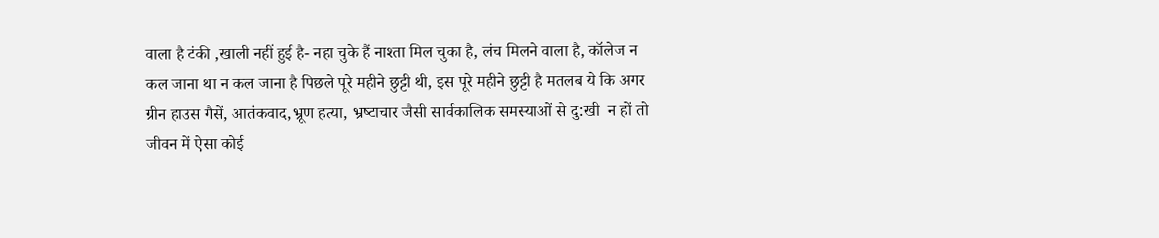वाला है टंकी ,खाली नहीं हुई है- नहा चुके हैं नाश्‍ता मिल चुका है, लंच मिलने वाला है, कॉलेज न कल जाना था न कल जाना है पिछले पूरे महीने छुट्टी थी, इस पूरे महीने छुट्टी है मतलब ये कि अगर  ग्रीन हाउस गैसें, आतंकवाद,भ्रूण हत्‍या, भ्रष्‍टाचार जैसी सार्वकालिक समस्‍याओं से दु:खी  न हों तो जीवन में ऐसा कोई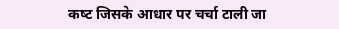कष्‍ट जिसके आधार पर चर्चा टाली जा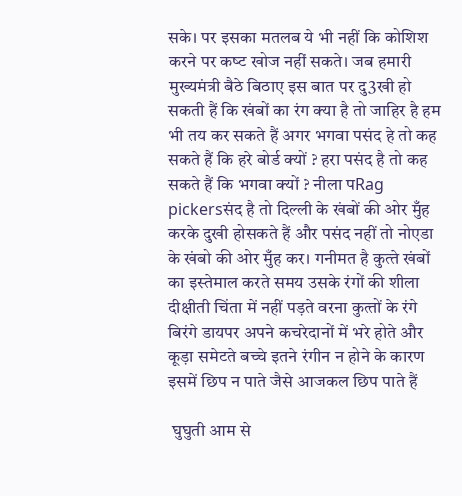सके। पर इसका मतलब ये भी नहीं कि कोशिश करने पर कष्‍ट खोज नहीं सकते। जब हमारी मुख्‍यमंत्री बैठे बिठाए इस बात पर दु3खी हो सकती हैं कि खंबों का रंग क्‍या है तो जाहिर है हम भी तय कर सकते हैं अगर भगवा पसंद हे तो कह सकते हैं कि हरे बोर्ड क्‍यों ? हरा पसंद है तो कह सकते हैं कि भगवा क्‍यों ? नीला पRag pickersसंद है तो दिल्‍ली के खंबों की ओर मुँह करके दुखी होसकते हैं और पसंद नहीं तो नोएडा के खंबो की ओर मुँह कर। गनीमत है कुत्‍ते खंबों का इस्‍तेमाल करते समय उसके रंगों की शीला दीक्षीती चिंता में नहीं पड़ते वरना कुत्‍तों के रंगे बिरंगे डायपर अपने कचरेदानों में भरे होते और कूड़ा समेटते बच्‍चे इतने रंगीन न होने के कारण इसमें छिप न पाते जैसे आजकल छिप पाते हैं

 घुघुती आम से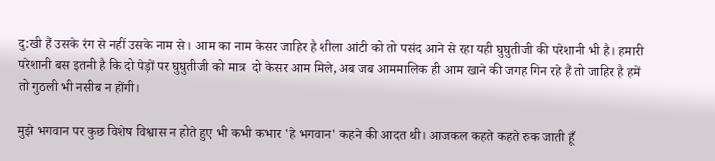दु:खी हैं उसके रंग से नहीं उसके नाम से। आम का नाम केसर जाहिर है शीला आंटी को तो पसंद आने से रहा यही घुघुतीजी की परेशानी भी है। हमारी परेशानी बस इतनी है कि दो पेड़ों पर घुघुतीजी को मात्र  दो केसर आम मिले, अब जब आममालिक ही आम खाने की जगह गिन रहे हैं तो जाहिर है हमें तो गुठली भी नसीब न होंगी।

मुझे भगवान पर कुछ विशेष विश्वास न होते हुए भी कभी कभार 'हे भगवान' कहने की आदत थी। आजकल कहते कहते रुक जाती हूँ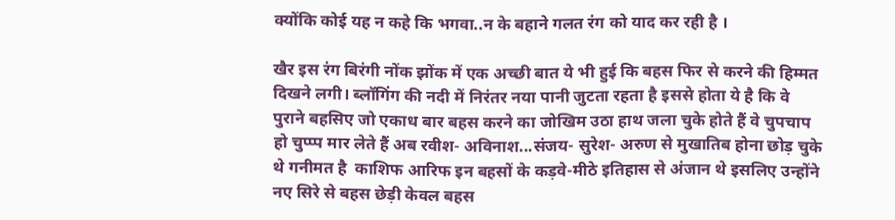क्योंकि कोई यह न कहे कि भगवा..न के बहाने गलत रंग को याद कर रही है ।

खैर इस रंग बिरंगी नोंक झोंक‍ में एक अच्‍छी बात ये भी हुई कि बहस फिर से करने की हिम्‍मत दिखने लगी। ब्‍लॉगिंग की नदी में निरंतर नया पानी जुटता रहता है इससे होता ये है कि वे पुराने बहसिए जो एकाध बार बहस करने का जोखिम उठा हाथ जला चुके होते हैं वे चुपचाप हो चुप्‍प्‍प मार लेते हैं अब रवीश- अविनाश...संजय- सुरेश- अरुण से मुखातिब होना छोड़ चुके थे गनीमत है  काशिफ आरिफ इन बहसों के कड़वे-मीठे इतिहास से अंजान थे इसलिए उन्‍होंने नए सिरे से बहस छेड़ी केवल बहस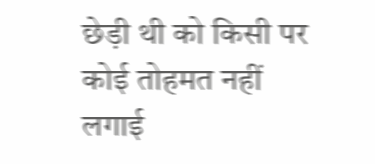छेड़ी थी को किसी पर कोई तोहमत नहीं लगाई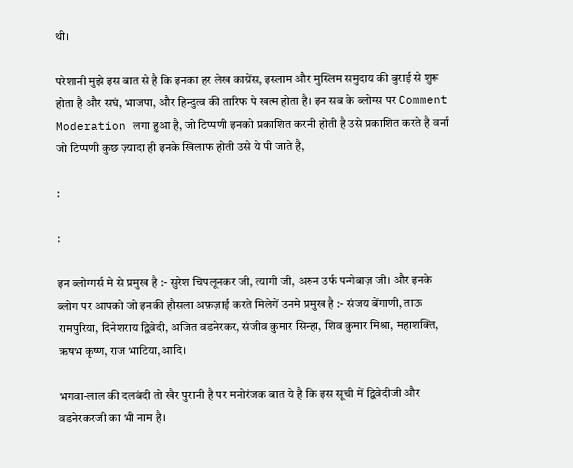थी।

परेशानी मुझे इस बात से है कि इनका हर लेख काग्रेंस, इस्लाम और मुस्लिम समुदाय की बुराई से शुरू होता है और सघं, भाजपा, और हिन्दुत्व की तारिफ पे खत्म होता है। इन सब के ब्लोग्स पर Comment Moderation लगा हुआ है, जो टिप्पणी इनको प्रकाशित करनी होती है उसे प्रकाशित करते है वर्ना जो टिप्पणी कुछ ज़्यादा ही इनके खिलाफ होती उसे ये पी जाते है,

:

:

इन ब्लोग्गर्स मे से प्रमुख है :- सुरेश चिपलूनकर जी, त्यागी जी, अरुन उर्फ पन्गेबाज़ जी। और इनके ब्लोग पर आपको जो इनकी हौसला अफ़ज़ाई करते मिलेगें उनमे प्रमुख है :- संजय बेंगाणी, ताऊ रामपुरिया, दिनेशराय द्विवेदी, अजित वडनेरकर, संजीव कुमार सिन्‍हा, शिव कुमार मिश्रा, महाशक्ति, ऋषभ कृष्ण, राज भाटिया,आदि।

भगवा-लाल की दलबंदी तो खैर पुरानी है पर मनोरंजक बात ये है कि इस सूची में द्विवेदीजी और वडनेरकरजी का भी नाम है।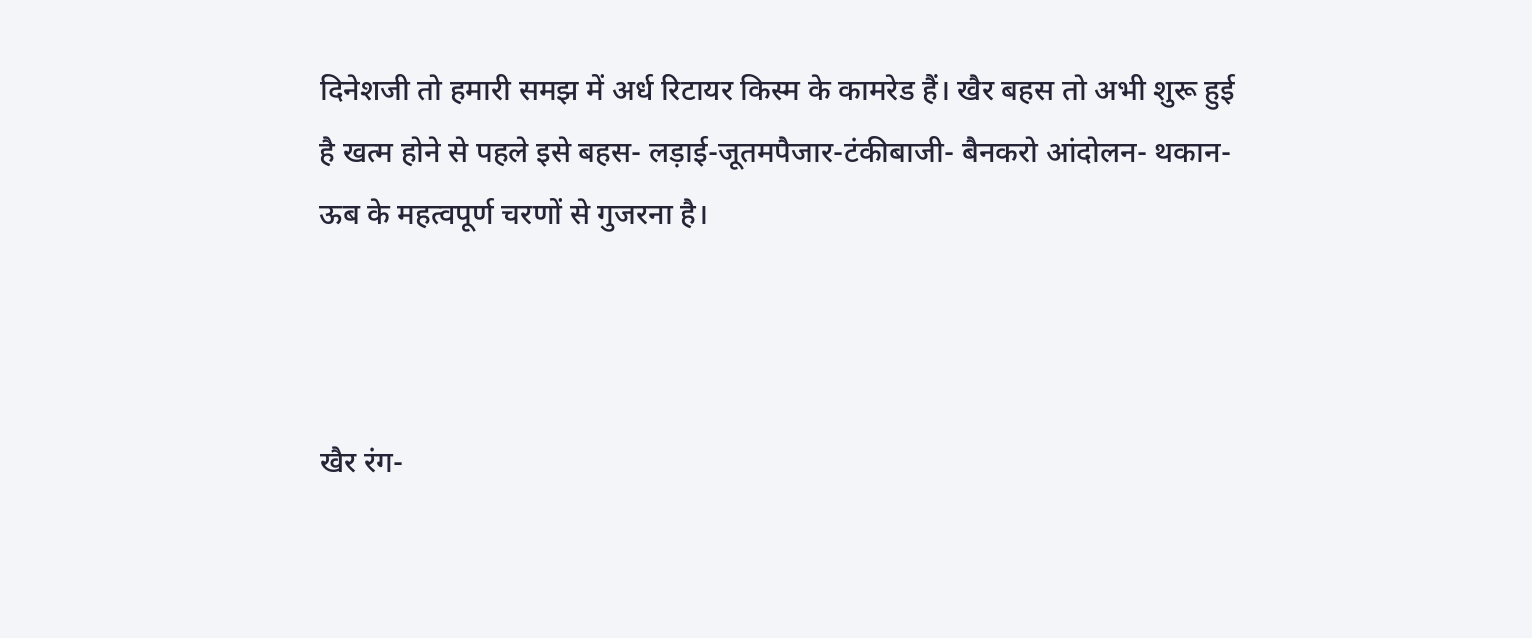दिनेशजी तो हमारी समझ में अर्ध रिटायर किस्‍म के कामरेड हैं। खैर बहस तो अभी शुरू हुई है खत्‍म होने से पहले इसे बहस- लड़ाई-जूतमपैजार-टंकीबाजी- बैनकरो आंदोलन- थकान- ऊब के महत्वपूर्ण चरणों से गुजरना है।



खैर रंग-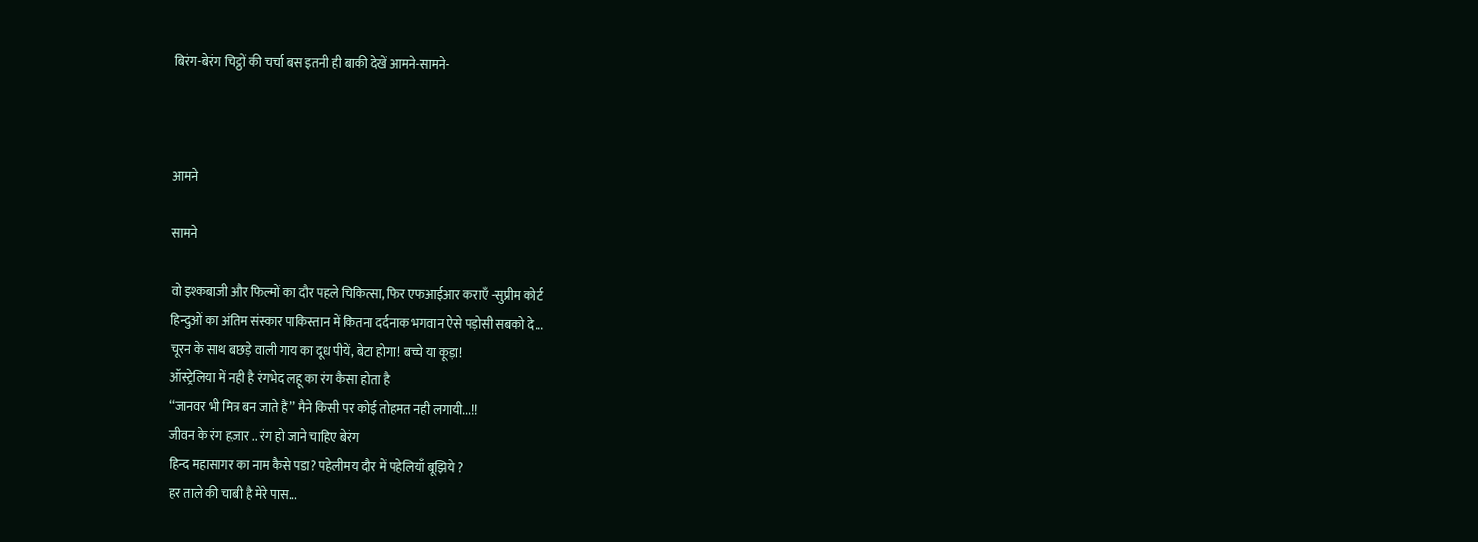बिरंग-बेरंग चिट्ठों की चर्चा बस इतनी ही बाकी देखें आमने-सामने-



आमने

सामने

वो इश्कबाजी और फिल्मों का दौर पहले चिकित्सा, फिर एफआईआर कराएँ -सुप्रीम कोर्ट
हिन्दुओं का अंतिम संस्कार पाकिस्तान में कितना दर्दनाक भगवान ऐसे पड़ोसी सबको दे...
चूरन के साथ बछड़े वाली गाय का दूध पीयें, बेटा होगा! बच्चे या कूड़ा!
ऑस्ट्रेलिया में नही है रंगभेद लहू का रंग कैसा होता है
‘‘जानवर भी मित्र बन जाते हैं’’ मैने किसी पर कोई तोहमत नही लगायी...!!
जीवन के रंग हज़ार .. रंग हो जाने चाहिए बेरंग
हिन्‍द महासागर का नाम कैसे पडा? पहेलीमय दौर में पहेलियाँ बूझिये ?
हर ताले की चाबी है मेरे पास...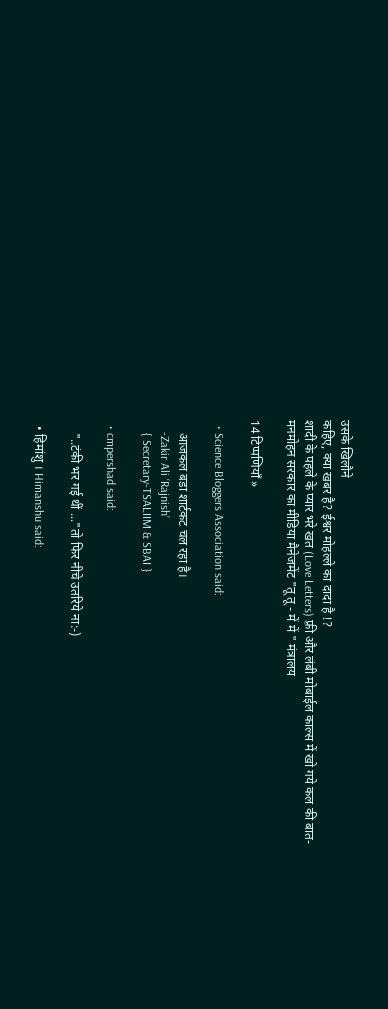उसके खिलौने
कहिए, क्या खबर है? ईश्वर मोहल्ले का दादा है !?
शादी के पहले के प्यार भरे खत (Love Letters) फ़्री और लंबी मोबाईल काल्स में खो गये कल की बात-
मनमोहन सरकार का मीडिया मैनेजमेंट "तू तू - में में " मंत्रालय

14 टिप्पणियाँ »

  • Science Bloggers Association said:

    आजकल बडा शार्टकट चल रहा है।
    -Zakir Ali ‘Rajnish’
    { Secretary-TSALIIM & SBAI }

  • cmpershad said:

    "..टंकी भर गई थीं ..."तो फिर नीचे उतरिये ना:-)

  • हिमांशु । Himanshu said: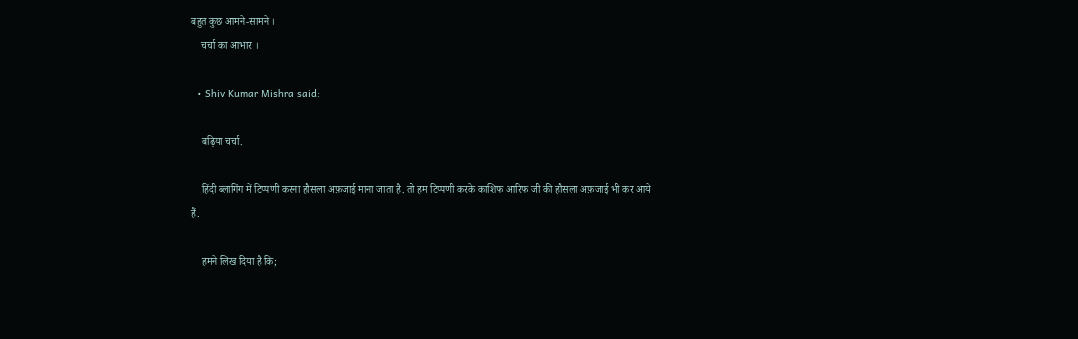बहुत कुछ आमने-सामने ।
    चर्चा का आभार ।

  • Shiv Kumar Mishra said:

    बढ़िया चर्चा.

    हिंदी ब्लागिंग में टिप्पणी करना हौसला अफ़जाई माना जाता है. तो हम टिप्पणी करके काशिफ आरिफ जी की हौसला अफ़जाई भी कर आये हैं.

    हमने लिख दिया है कि;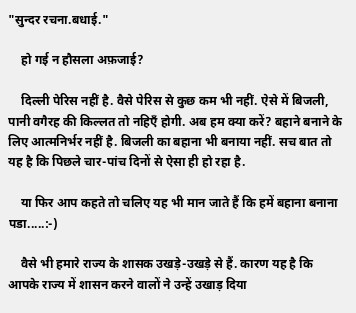"सुन्दर रचना.बधाई."

    हो गई न हौसला अफ़जाई?

    दिल्ली पेरिस नहीं है. वैसे पेरिस से कुछ कम भी नहीं. ऐसे में बिजली, पानी वगैरह की किल्लत तो नहिएँ होगी. अब हम क्या करें? बहाने बनाने के लिए आत्मनिर्भर नहीं है. बिजली का बहाना भी बनाया नहीं. सच बात तो यह है कि पिछले चार-पांच दिनों से ऐसा ही हो रहा है.

    या फिर आप कहते तो चलिए यह भी मान जाते हैं कि हमें बहाना बनाना पडा.....:-)

    वैसे भी हमारे राज्य के शासक उखड़े-उखड़े से हैं. कारण यह है कि आपके राज्य में शासन करने वालों ने उन्हें उखाड़ दिया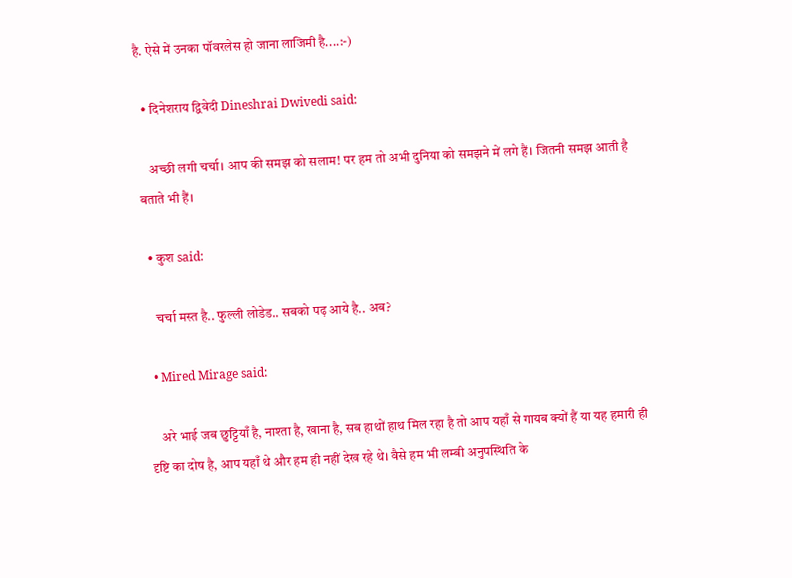है. ऐसे में उनका पॉवरलेस हो जाना लाजिमी है....:-)

  • दिनेशराय द्विवेदी Dineshrai Dwivedi said:

    अच्छी लगी चर्चा। आप की समझ को सलाम! पर हम तो अभी दुनिया को समझने में लगे हैं। जितनी समझ आती है बताते भी हैं।

  • कुश said:

    चर्चा मस्त है.. फुल्ली लोडेड.. सबको पढ़ आये है.. अब?

  • Mired Mirage said:

    अरे भाई जब छुट्टियाँ है, नाश्ता है, खाना है, सब हाथों हाथ मिल रहा है तो आप यहाँ से गायब क्यों हैं या यह हमारी ही दृष्टि का दोष है, आप यहाँ थे और हम ही नहीं देख रहे थे। वैसे हम भी लम्बी अनुपस्थिति के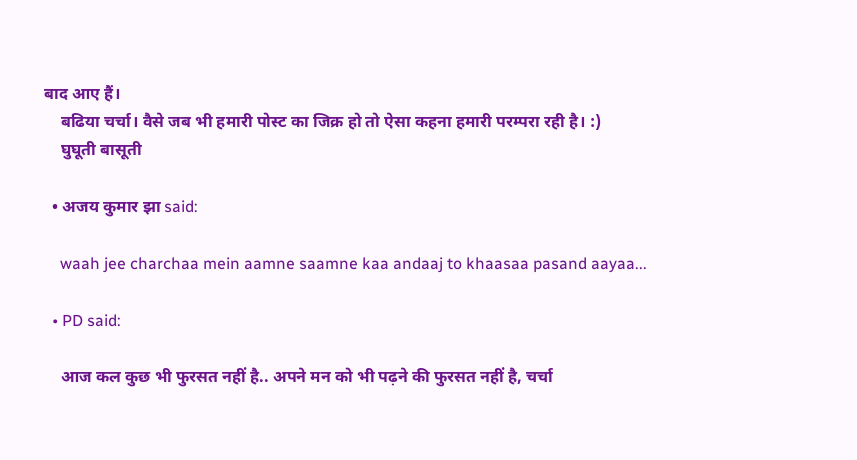बाद आए हैं।
    बढिया चर्चा। वैसे जब भी हमारी पोस्ट का जिक्र हो तो ऐसा कहना हमारी परम्परा रही है। :)
    घुघूती बासूती

  • अजय कुमार झा said:

    waah jee charchaa mein aamne saamne kaa andaaj to khaasaa pasand aayaa...

  • PD said:

    आज कल कुछ भी फुरसत नहीं है.. अपने मन को भी पढ़ने की फुरसत नहीं है, चर्चा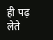ही पढ़ लेते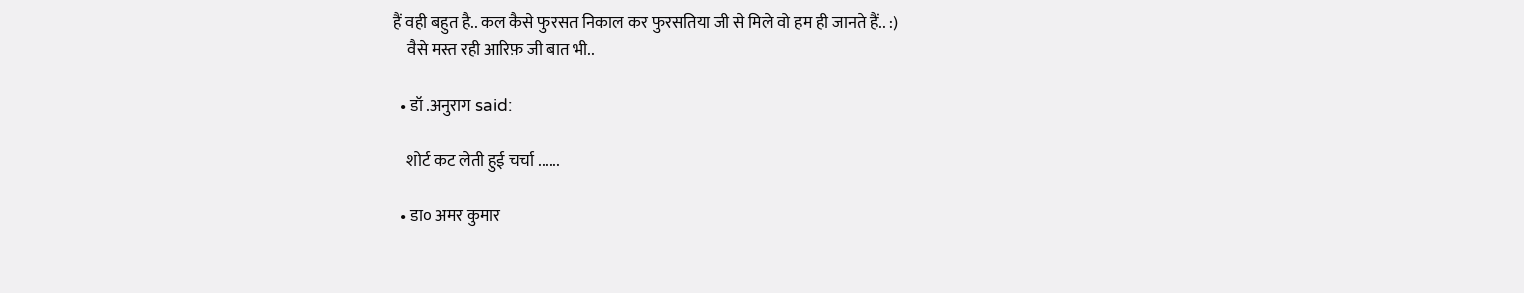हैं वही बहुत है.. कल कैसे फुरसत निकाल कर फुरसतिया जी से मिले वो हम ही जानते हैं.. :)
    वैसे मस्त रही आरिफ़ जी बात भी..

  • डॉ .अनुराग said:

    शोर्ट कट लेती हुई चर्चा ......

  • डा० अमर कुमार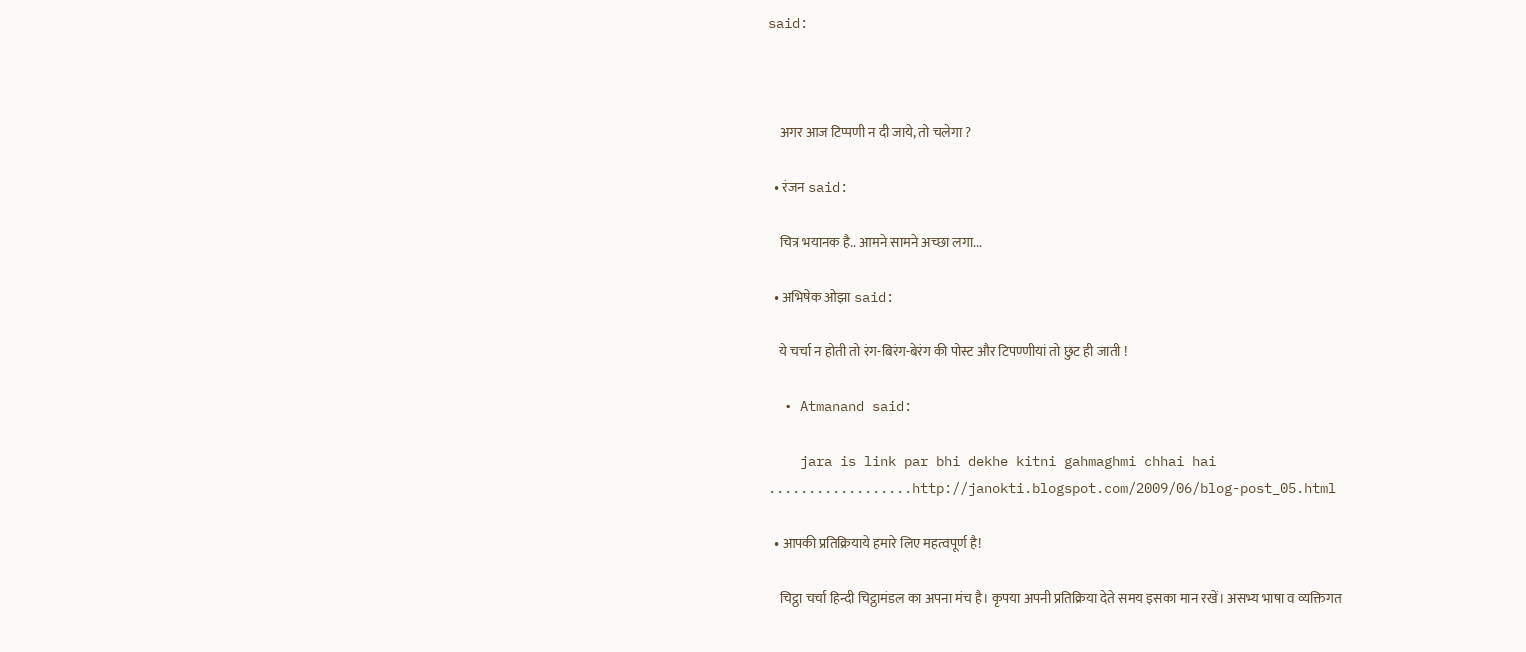said:



    अगर आज टिप्पणी न दी जाये, तो चलेगा ?

  • रंजन said:

    चित्र भयानक है.. आमने सामने अच्छा लगा...

  • अभिषेक ओझा said:

    ये चर्चा न होती तो रंग-बिरंग-बेरंग की पोस्ट और टिपण्णीयां तो छुट ही जाती !

  • Atmanand said:

    jara is link par bhi dekhe kitni gahmaghmi chhai hai ..................http://janokti.blogspot.com/2009/06/blog-post_05.html

  • आपकी प्रतिक्रियाये हमारे लिए महत्वपूर्ण है!

    चिट्ठा चर्चा हिन्दी चिट्ठामंडल का अपना मंच है। कृपया अपनी प्रतिक्रिया देते समय इसका मान रखें। असभ्य भाषा व व्यक्तिगत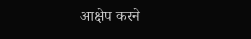आक्षेप करने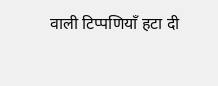वाली टिप्पणियाँ हटा दी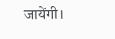जायेंगी।